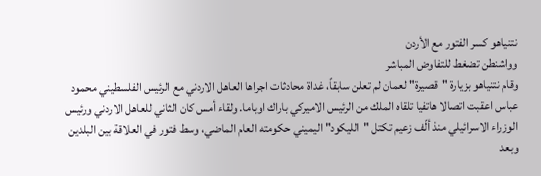نتنياهو كسر الفتور مع الأردن
وواشنطن تضغط للتفاوض المباشر
وقام نتنياهو بزيارة "قصيرة" لعمان لم تعلن سابقاً، غداة محادثات اجراها العاهل الاردني مع الرئيس الفلسطيني محمود عباس اعقبت اتصالا هاتفيا تلقاه الملك من الرئيس الاميركي باراك اوباما. ولقاء أمس كان الثاني للعاهل الاردني ورئيس الوزراء الاسرائيلي منذ ألّف زعيم تكتل "الليكود" اليميني حكومته العام الماضي، وسط فتور في العلاقة بين البلدين وبعد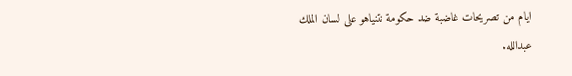ايام من تصريحات غاضبة ضد حكومة نتنياهو على لسان الملك عبدالله.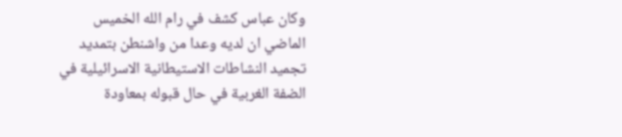وكان عباس كشف في رام الله الخميس الماضي ان لديه وعدا من واشنطن بتمديد تجميد النشاطات الاستيطانية الاسرائيلية في الضفة الغربية في حال قبوله بمعاودة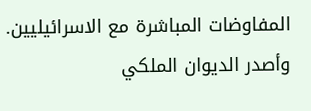المفاوضات المباشرة مع الاسرائيليين.
وأصدر الديوان الملكي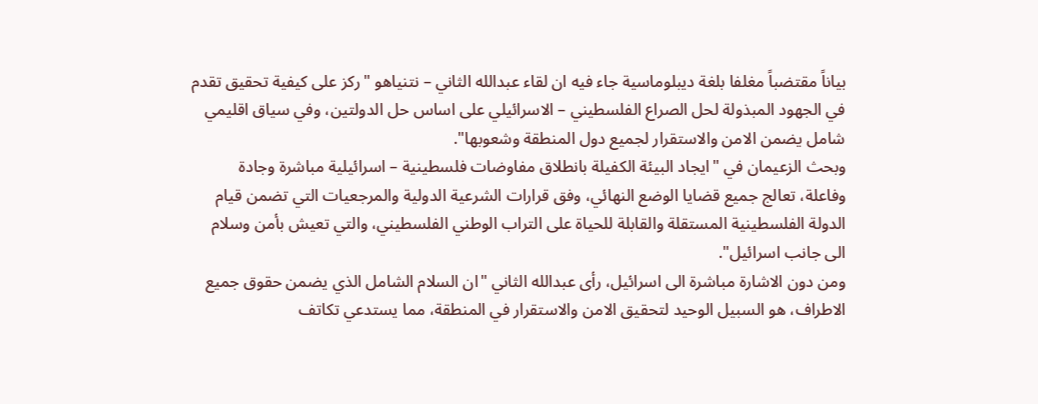بياناً مقتضباً مغلفا بلغة ديبلوماسية جاء فيه ان لقاء عبدالله الثاني – نتنياهو "ركز على كيفية تحقيق تقدم في الجهود المبذولة لحل الصراع الفلسطيني – الاسرائيلي على اساس حل الدولتين، وفي سياق اقليمي شامل يضمن الامن والاستقرار لجميع دول المنطقة وشعوبها".
وبحث الزعيمان في "ايجاد البيئة الكفيلة بانطلاق مفاوضات فلسطينية – اسرائيلية مباشرة وجادة وفاعلة، تعالج جميع قضايا الوضع النهائي، وفق قرارات الشرعية الدولية والمرجعيات التي تضمن قيام الدولة الفلسطينية المستقلة والقابلة للحياة على التراب الوطني الفلسطيني، والتي تعيش بأمن وسلام الى جانب اسرائيل".
ومن دون الاشارة مباشرة الى اسرائيل، رأى عبدالله الثاني "ان السلام الشامل الذي يضمن حقوق جميع الاطراف، هو السبيل الوحيد لتحقيق الامن والاستقرار في المنطقة، مما يستدعي تكاتف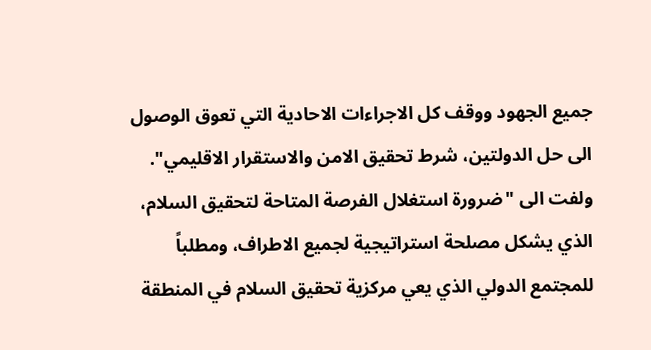جميع الجهود ووقف كل الاجراءات الاحادية التي تعوق الوصول الى حل الدولتين، شرط تحقيق الامن والاستقرار الاقليمي".
ولفت الى "ضرورة استغلال الفرصة المتاحة لتحقيق السلام، الذي يشكل مصلحة استراتيجية لجميع الاطراف، ومطلباً للمجتمع الدولي الذي يعي مركزية تحقيق السلام في المنطقة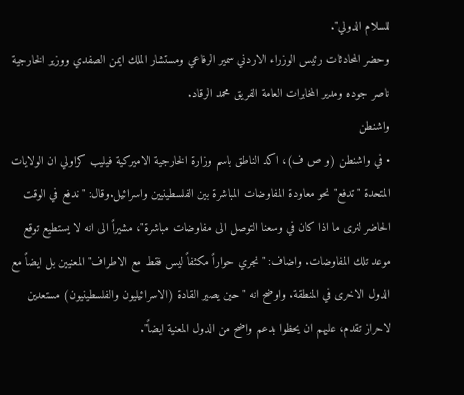للسلام الدولي".
وحضر المحادثات رئيس الوزراء الاردني سمير الرفاعي ومستشار الملك ايمن الصفدي ووزير الخارجية ناصر جوده ومدير المخابرات العامة الفريق محمد الرقاد.
واشنطن
• في واشنطن (و ص ف)، اكد الناطق باسم وزارة الخارجية الاميركية فيليب كراولي ان الولايات المتحدة "تدفع" نحو معاودة المفاوضات المباشرة بين الفلسطينيين واسرائيل.وقال: "ندفع في الوقت الحاضر لنرى ما اذا كان في وسعنا التوصل الى مفاوضات مباشرة"، مشيراً الى انه لا يستطيع توقع موعد تلك المفاوضات. واضاف: "نجري حواراً مكثفاً ليس فقط مع الاطراف" المعنيين بل ايضاً مع الدول الاخرى في المنطقة. واوضح انه "حين يصير القادة (الاسرائيليون والفلسطينيون) مستعدين لاحراز تقدم، عليهم ان يحظوا بدعم واضح من الدول المعنية ايضاً".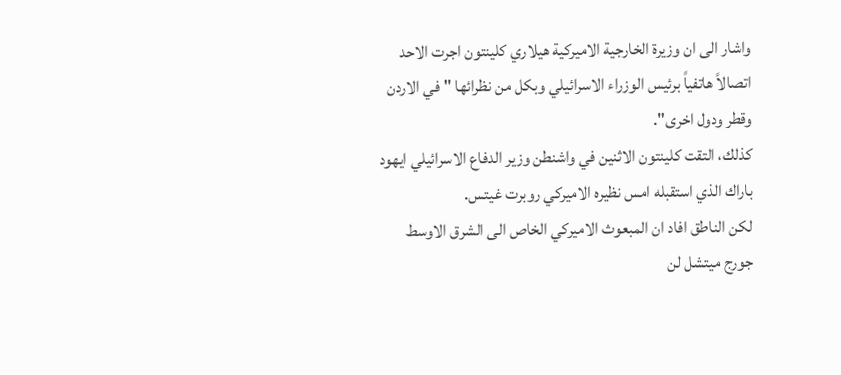واشار الى ان وزيرة الخارجية الاميركية هيلاري كلينتون اجرت الاحد اتصالاً هاتفياً برئيس الوزراء الاسرائيلي وبكل من نظرائها "في الاردن وقطر ودول اخرى".
كذلك، التقت كلينتون الاثنين في واشنطن وزير الدفاع الاسرائيلي ايهود باراك الذي استقبله امس نظيره الاميركي روبرت غيتس.
لكن الناطق افاد ان المبعوث الاميركي الخاص الى الشرق الاوسط جورج ميتشل لن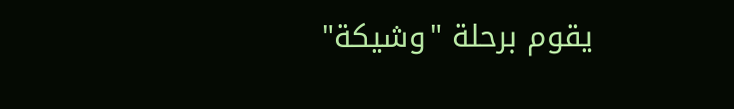يقوم برحلة "وشيكة"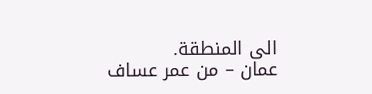الى المنطقة.
عمان – من عمر عساف